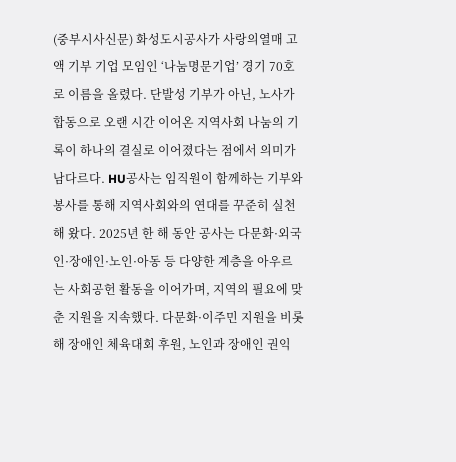(중부시사신문) 화성도시공사가 사랑의열매 고액 기부 기업 모임인 ‘나눔명문기업’ 경기 70호로 이름을 올렸다. 단발성 기부가 아닌, 노사가 합동으로 오랜 시간 이어온 지역사회 나눔의 기록이 하나의 결실로 이어졌다는 점에서 의미가 남다르다. HU공사는 임직원이 함께하는 기부와 봉사를 통해 지역사회와의 연대를 꾸준히 실천해 왔다. 2025년 한 해 동안 공사는 다문화·외국인·장애인·노인·아동 등 다양한 계층을 아우르는 사회공헌 활동을 이어가며, 지역의 필요에 맞춘 지원을 지속했다. 다문화·이주민 지원을 비롯해 장애인 체육대회 후원, 노인과 장애인 권익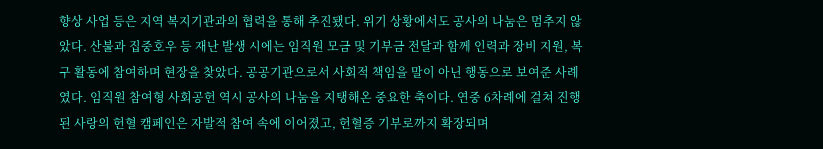향상 사업 등은 지역 복지기관과의 협력을 통해 추진됐다. 위기 상황에서도 공사의 나눔은 멈추지 않았다. 산불과 집중호우 등 재난 발생 시에는 임직원 모금 및 기부금 전달과 함께 인력과 장비 지원, 복구 활동에 참여하며 현장을 찾았다. 공공기관으로서 사회적 책임을 말이 아닌 행동으로 보여준 사례였다. 임직원 참여형 사회공헌 역시 공사의 나눔을 지탱해온 중요한 축이다. 연중 6차례에 걸쳐 진행된 사랑의 헌혈 캠페인은 자발적 참여 속에 이어졌고, 헌혈증 기부로까지 확장되며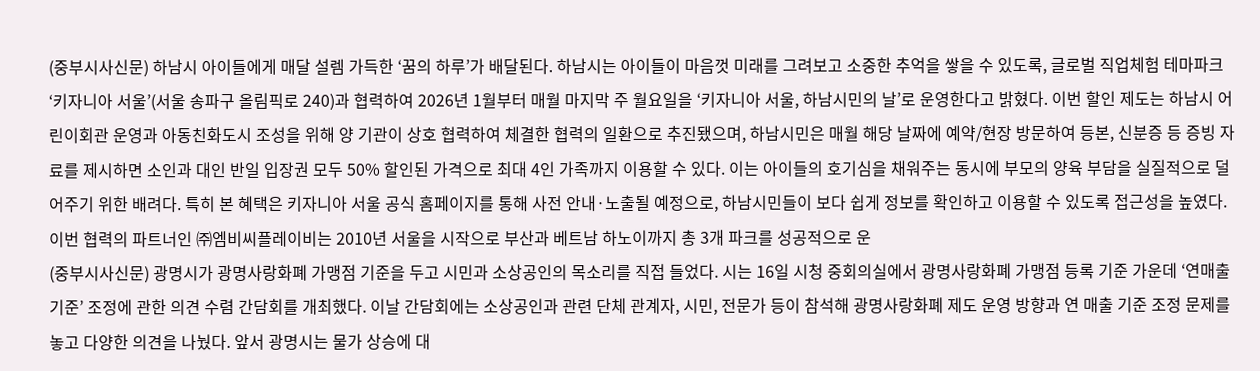(중부시사신문) 하남시 아이들에게 매달 설렘 가득한 ‘꿈의 하루’가 배달된다. 하남시는 아이들이 마음껏 미래를 그려보고 소중한 추억을 쌓을 수 있도록, 글로벌 직업체험 테마파크 ‘키자니아 서울’(서울 송파구 올림픽로 240)과 협력하여 2026년 1월부터 매월 마지막 주 월요일을 ‘키자니아 서울, 하남시민의 날’로 운영한다고 밝혔다. 이번 할인 제도는 하남시 어린이회관 운영과 아동친화도시 조성을 위해 양 기관이 상호 협력하여 체결한 협력의 일환으로 추진됐으며, 하남시민은 매월 해당 날짜에 예약/현장 방문하여 등본, 신분증 등 증빙 자료를 제시하면 소인과 대인 반일 입장권 모두 50% 할인된 가격으로 최대 4인 가족까지 이용할 수 있다. 이는 아이들의 호기심을 채워주는 동시에 부모의 양육 부담을 실질적으로 덜어주기 위한 배려다. 특히 본 혜택은 키자니아 서울 공식 홈페이지를 통해 사전 안내·노출될 예정으로, 하남시민들이 보다 쉽게 정보를 확인하고 이용할 수 있도록 접근성을 높였다. 이번 협력의 파트너인 ㈜엠비씨플레이비는 2010년 서울을 시작으로 부산과 베트남 하노이까지 총 3개 파크를 성공적으로 운
(중부시사신문) 광명시가 광명사랑화폐 가맹점 기준을 두고 시민과 소상공인의 목소리를 직접 들었다. 시는 16일 시청 중회의실에서 광명사랑화폐 가맹점 등록 기준 가운데 ‘연매출 기준’ 조정에 관한 의견 수렴 간담회를 개최했다. 이날 간담회에는 소상공인과 관련 단체 관계자, 시민, 전문가 등이 참석해 광명사랑화폐 제도 운영 방향과 연 매출 기준 조정 문제를 놓고 다양한 의견을 나눴다. 앞서 광명시는 물가 상승에 대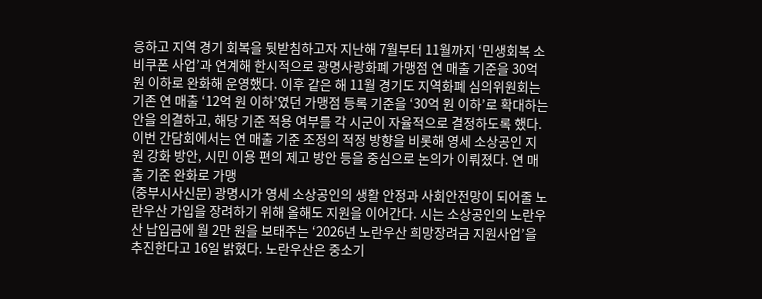응하고 지역 경기 회복을 뒷받침하고자 지난해 7월부터 11월까지 ‘민생회복 소비쿠폰 사업’과 연계해 한시적으로 광명사랑화폐 가맹점 연 매출 기준을 30억 원 이하로 완화해 운영했다. 이후 같은 해 11월 경기도 지역화폐 심의위원회는 기존 연 매출 ‘12억 원 이하’였던 가맹점 등록 기준을 ‘30억 원 이하’로 확대하는 안을 의결하고, 해당 기준 적용 여부를 각 시군이 자율적으로 결정하도록 했다. 이번 간담회에서는 연 매출 기준 조정의 적정 방향을 비롯해 영세 소상공인 지원 강화 방안, 시민 이용 편의 제고 방안 등을 중심으로 논의가 이뤄졌다. 연 매출 기준 완화로 가맹
(중부시사신문) 광명시가 영세 소상공인의 생활 안정과 사회안전망이 되어줄 노란우산 가입을 장려하기 위해 올해도 지원을 이어간다. 시는 소상공인의 노란우산 납입금에 월 2만 원을 보태주는 ‘2026년 노란우산 희망장려금 지원사업’을 추진한다고 16일 밝혔다. 노란우산은 중소기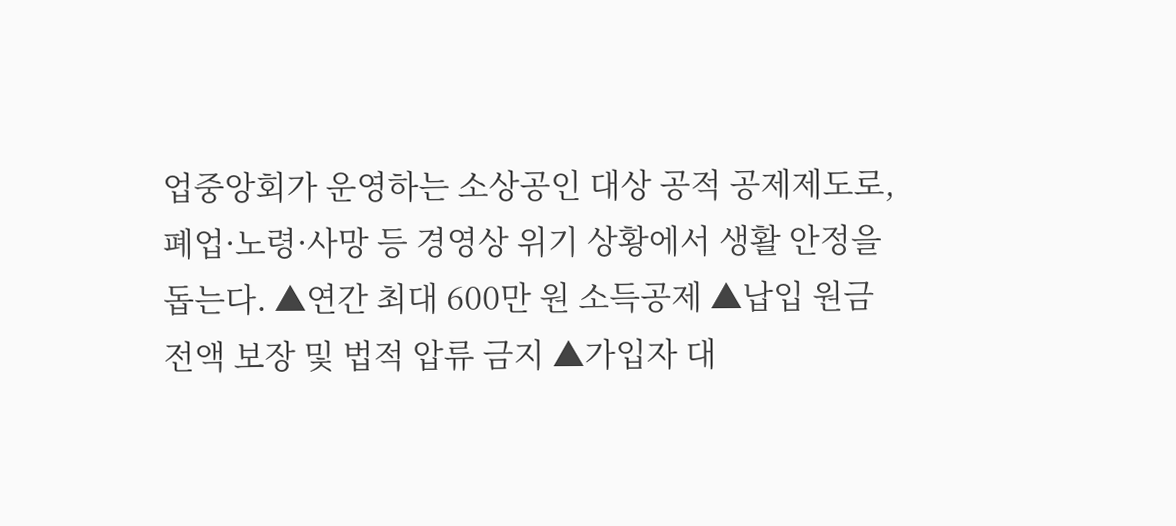업중앙회가 운영하는 소상공인 대상 공적 공제제도로, 폐업·노령·사망 등 경영상 위기 상황에서 생활 안정을 돕는다. ▲연간 최대 600만 원 소득공제 ▲납입 원금 전액 보장 및 법적 압류 금지 ▲가입자 대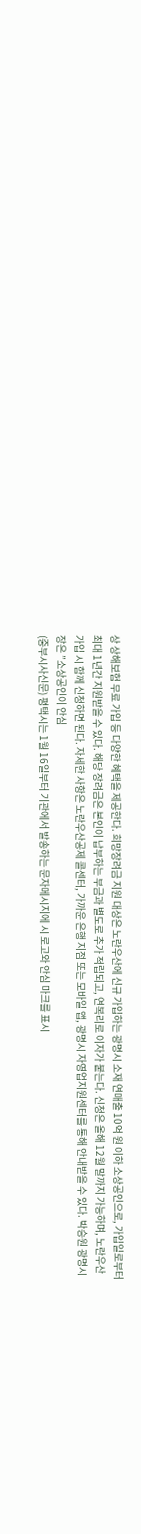상 상해보험 무료 가입 등 다양한 혜택을 제공한다. 희망장려금 지원 대상은 노란우산에 신규 가입하는 광명시 소재 연매출 10억 원 이하 소상공인으로, 가입일로부터 최대 1년간 지원받을 수 있다. 해당 장려금은 본인이 납부하는 부금과 별도로 추가 적립되고, 연복리로 이자가 붙는다. 신청은 올해 12월 말까지 가능하며, 노란우산 가입 시 함께 신청하면 된다. 자세한 사항은 노란우산공제 콜센터, 가까운 은행 지점 또는 모바일 앱, 광명시 자영업지원센터를 통해 안내받을 수 있다. 박승원 광명시장은 ”소상공인이 안심
(중부시사신문) 평택시는 1월 16일부터 기관에서 발송하는 문자메시지에 시 로고와 안심 마크를 표시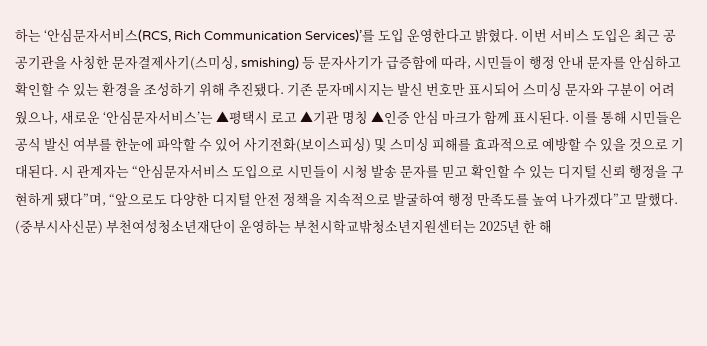하는 ‘안심문자서비스(RCS, Rich Communication Services)’를 도입 운영한다고 밝혔다. 이번 서비스 도입은 최근 공공기관을 사칭한 문자결제사기(스미싱, smishing) 등 문자사기가 급증함에 따라, 시민들이 행정 안내 문자를 안심하고 확인할 수 있는 환경을 조성하기 위해 추진됐다. 기존 문자메시지는 발신 번호만 표시되어 스미싱 문자와 구분이 어려웠으나, 새로운 ‘안심문자서비스’는 ▲평택시 로고 ▲기관 명칭 ▲인증 안심 마크가 함께 표시된다. 이를 통해 시민들은 공식 발신 여부를 한눈에 파악할 수 있어 사기전화(보이스피싱) 및 스미싱 피해를 효과적으로 예방할 수 있을 것으로 기대된다. 시 관계자는 “안심문자서비스 도입으로 시민들이 시청 발송 문자를 믿고 확인할 수 있는 디지털 신뢰 행정을 구현하게 됐다”며, “앞으로도 다양한 디지털 안전 정책을 지속적으로 발굴하여 행정 만족도를 높여 나가겠다”고 말했다.
(중부시사신문) 부천여성청소년재단이 운영하는 부천시학교밖청소년지원센터는 2025년 한 해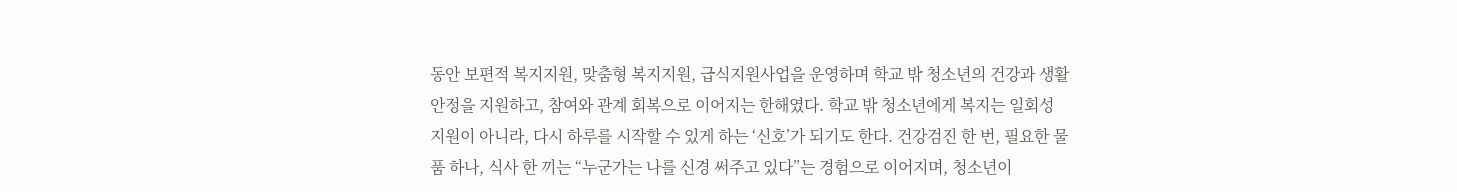동안 보편적 복지지원, 맞춤형 복지지원, 급식지원사업을 운영하며 학교 밖 청소년의 건강과 생활 안정을 지원하고, 참여와 관계 회복으로 이어지는 한해였다. 학교 밖 청소년에게 복지는 일회성 지원이 아니라, 다시 하루를 시작할 수 있게 하는 ‘신호’가 되기도 한다. 건강검진 한 번, 필요한 물품 하나, 식사 한 끼는 “누군가는 나를 신경 써주고 있다”는 경험으로 이어지며, 청소년이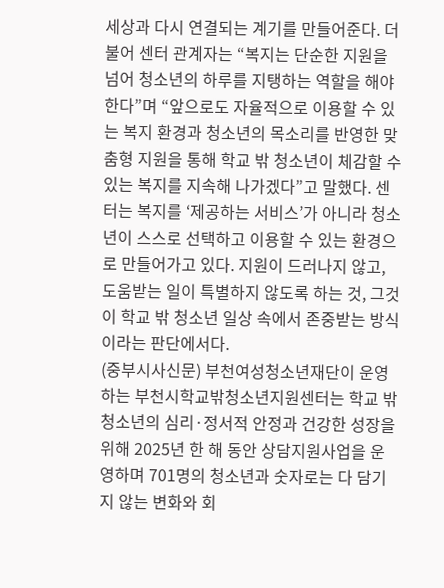세상과 다시 연결되는 계기를 만들어준다. 더불어 센터 관계자는 “복지는 단순한 지원을 넘어 청소년의 하루를 지탱하는 역할을 해야 한다”며 “앞으로도 자율적으로 이용할 수 있는 복지 환경과 청소년의 목소리를 반영한 맞춤형 지원을 통해 학교 밖 청소년이 체감할 수 있는 복지를 지속해 나가겠다”고 말했다. 센터는 복지를 ‘제공하는 서비스’가 아니라 청소년이 스스로 선택하고 이용할 수 있는 환경으로 만들어가고 있다. 지원이 드러나지 않고, 도움받는 일이 특별하지 않도록 하는 것, 그것이 학교 밖 청소년 일상 속에서 존중받는 방식이라는 판단에서다.
(중부시사신문) 부천여성청소년재단이 운영하는 부천시학교밖청소년지원센터는 학교 밖 청소년의 심리·정서적 안정과 건강한 성장을 위해 2025년 한 해 동안 상담지원사업을 운영하며 701명의 청소년과 숫자로는 다 담기지 않는 변화와 회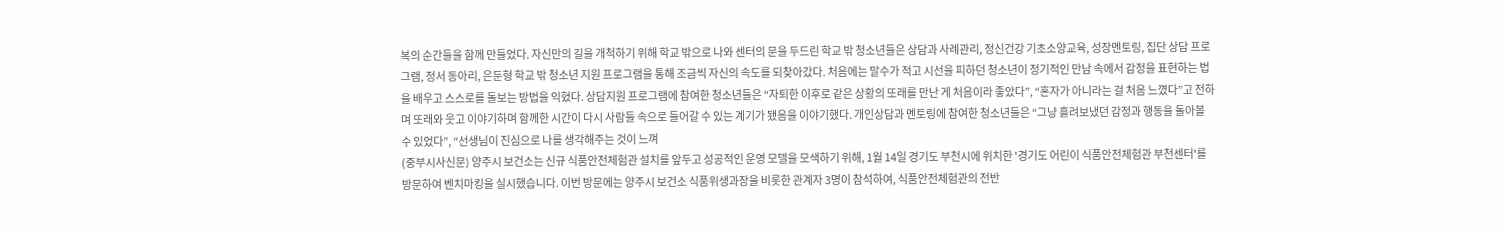복의 순간들을 함께 만들었다. 자신만의 길을 개척하기 위해 학교 밖으로 나와 센터의 문을 두드린 학교 밖 청소년들은 상담과 사례관리, 정신건강 기초소양교육, 성장멘토링, 집단 상담 프로그램, 정서 동아리, 은둔형 학교 밖 청소년 지원 프로그램을 통해 조금씩 자신의 속도를 되찾아갔다. 처음에는 말수가 적고 시선을 피하던 청소년이 정기적인 만남 속에서 감정을 표현하는 법을 배우고 스스로를 돌보는 방법을 익혔다. 상담지원 프로그램에 참여한 청소년들은 “자퇴한 이후로 같은 상황의 또래를 만난 게 처음이라 좋았다”, “혼자가 아니라는 걸 처음 느꼈다”고 전하며 또래와 웃고 이야기하며 함께한 시간이 다시 사람들 속으로 들어갈 수 있는 계기가 됐음을 이야기했다. 개인상담과 멘토링에 참여한 청소년들은 “그냥 흘려보냈던 감정과 행동을 돌아볼 수 있었다”, “선생님이 진심으로 나를 생각해주는 것이 느껴
(중부시사신문) 양주시 보건소는 신규 식품안전체험관 설치를 앞두고 성공적인 운영 모델을 모색하기 위해, 1월 14일 경기도 부천시에 위치한 '경기도 어린이 식품안전체험관 부천센터'를 방문하여 벤치마킹을 실시했습니다. 이번 방문에는 양주시 보건소 식품위생과장을 비롯한 관계자 3명이 참석하여, 식품안전체험관의 전반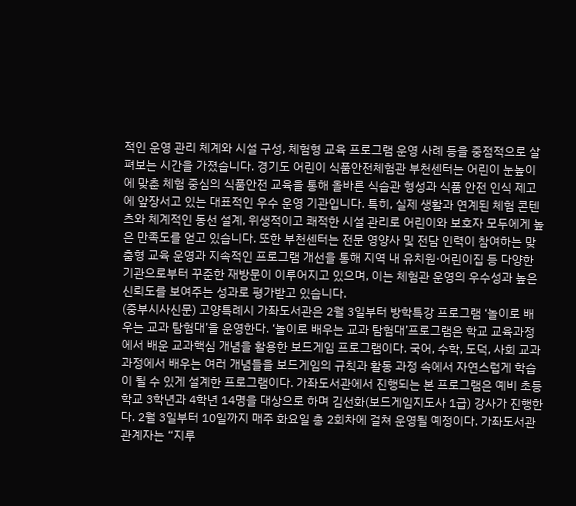적인 운영 관리 체계와 시설 구성, 체험형 교육 프로그램 운영 사례 등을 중점적으로 살펴보는 시간을 가졌습니다. 경기도 어린이 식품안전체험관 부천센터는 어린이 눈높이에 맞춘 체험 중심의 식품안전 교육을 통해 올바른 식습관 형성과 식품 안전 인식 제고에 앞장서고 있는 대표적인 우수 운영 기관입니다. 특히, 실제 생활과 연계된 체험 콘텐츠와 체계적인 동선 설계, 위생적이고 쾌적한 시설 관리로 어린이와 보호자 모두에게 높은 만족도를 얻고 있습니다. 또한 부천센터는 전문 영양사 및 전담 인력이 참여하는 맞춤형 교육 운영과 지속적인 프로그램 개선을 통해 지역 내 유치원·어린이집 등 다양한 기관으로부터 꾸준한 재방문이 이루어지고 있으며, 이는 체험관 운영의 우수성과 높은 신뢰도를 보여주는 성과로 평가받고 있습니다.
(중부시사신문) 고양특례시 가좌도서관은 2월 3일부터 방학특강 프로그램 ‘놀이로 배우는 교과 탐험대’을 운영한다. ‘놀이로 배우는 교과 탐험대’프로그램은 학교 교육과정에서 배운 교과핵심 개념을 활용한 보드게임 프로그램이다. 국어, 수학, 도덕, 사회 교과 과정에서 배우는 여러 개념들을 보드게임의 규칙과 활동 과정 속에서 자연스럽게 학습이 될 수 있게 설계한 프로그램이다. 가좌도서관에서 진행되는 본 프로그램은 예비 초등학교 3학년과 4학년 14명을 대상으로 하며 김선화(보드게임지도사 1급) 강사가 진행한다. 2월 3일부터 10일까지 매주 화요일 총 2회차에 걸쳐 운영될 예정이다. 가좌도서관 관계자는 “지루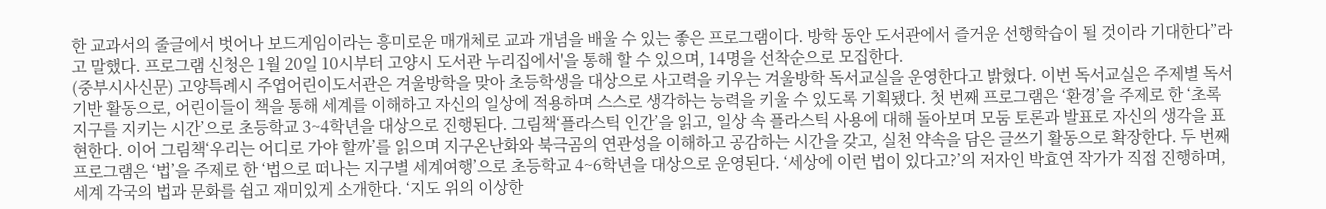한 교과서의 줄글에서 벗어나 보드게임이라는 흥미로운 매개체로 교과 개념을 배울 수 있는 좋은 프로그램이다. 방학 동안 도서관에서 즐거운 선행학습이 될 것이라 기대한다”라고 말했다. 프로그램 신청은 1월 20일 10시부터 고양시 도서관 누리집에서'을 통해 할 수 있으며, 14명을 선착순으로 모집한다.
(중부시사신문) 고양특례시 주엽어린이도서관은 겨울방학을 맞아 초등학생을 대상으로 사고력을 키우는 겨울방학 독서교실을 운영한다고 밝혔다. 이번 독서교실은 주제별 독서 기반 활동으로, 어린이들이 책을 통해 세계를 이해하고 자신의 일상에 적용하며 스스로 생각하는 능력을 키울 수 있도록 기획됐다. 첫 번째 프로그램은 ‘환경’을 주제로 한 ‘초록 지구를 지키는 시간’으로 초등학교 3~4학년을 대상으로 진행된다. 그림책‘플라스틱 인간’을 읽고, 일상 속 플라스틱 사용에 대해 돌아보며 모둠 토론과 발표로 자신의 생각을 표현한다. 이어 그림책‘우리는 어디로 가야 할까’를 읽으며 지구온난화와 북극곰의 연관성을 이해하고 공감하는 시간을 갖고, 실천 약속을 담은 글쓰기 활동으로 확장한다. 두 번째 프로그램은 ‘법’을 주제로 한 ‘법으로 떠나는 지구별 세계여행’으로 초등학교 4~6학년을 대상으로 운영된다. ‘세상에 이런 법이 있다고?’의 저자인 박효연 작가가 직접 진행하며, 세계 각국의 법과 문화를 쉽고 재미있게 소개한다. ‘지도 위의 이상한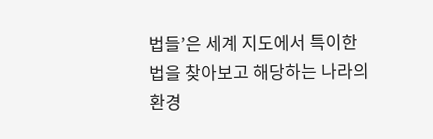법들’은 세계 지도에서 특이한 법을 찾아보고 해당하는 나라의 환경